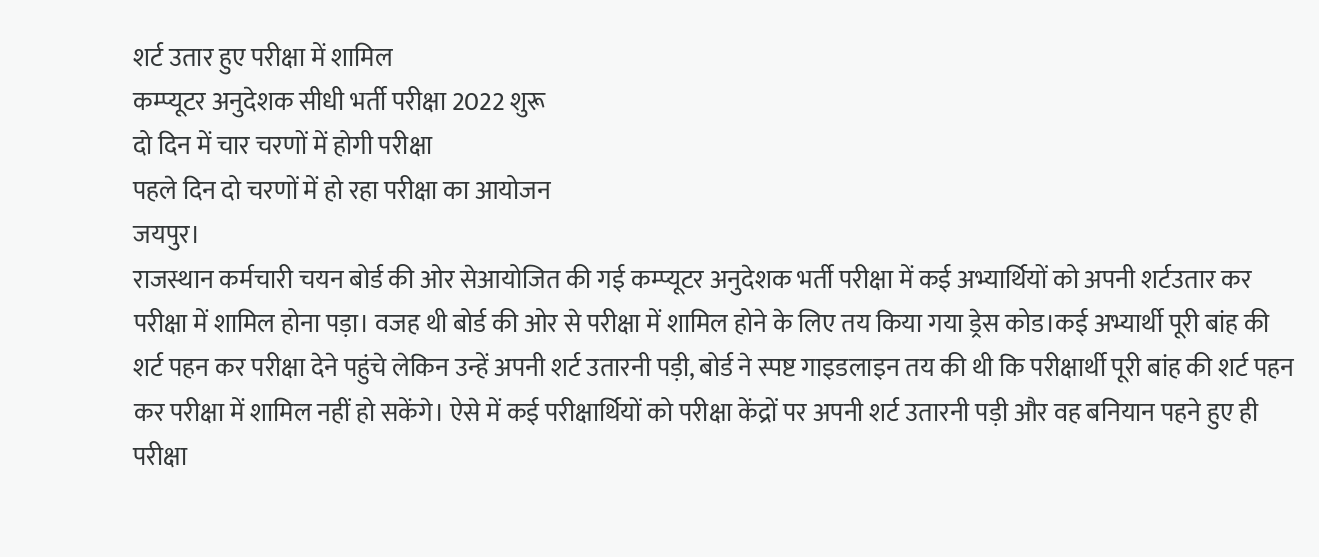शर्ट उतार हुए परीक्षा में शामिल
कम्प्यूटर अनुदेशक सीधी भर्ती परीक्षा 2022 शुरू
दो दिन में चार चरणों में होगी परीक्षा
पहले दिन दो चरणों में हो रहा परीक्षा का आयोजन
जयपुर।
राजस्थान कर्मचारी चयन बोर्ड की ओर सेआयोजित की गई कम्प्यूटर अनुदेशक भर्ती परीक्षा में कई अभ्यार्थियों को अपनी शर्टउतार कर परीक्षा में शामिल होना पड़ा। वजह थी बोर्ड की ओर से परीक्षा में शामिल होने के लिए तय किया गया ड्रेस कोड।कई अभ्यार्थी पूरी बांह की शर्ट पहन कर परीक्षा देने पहुंचे लेकिन उन्हें अपनी शर्ट उतारनी पड़ी, बोर्ड ने स्पष्ट गाइडलाइन तय की थी कि परीक्षार्थी पूरी बांह की शर्ट पहन कर परीक्षा में शामिल नहीं हो सकेंगे। ऐसे में कई परीक्षार्थियों को परीक्षा केंद्रों पर अपनी शर्ट उतारनी पड़ी और वह बनियान पहने हुए ही परीक्षा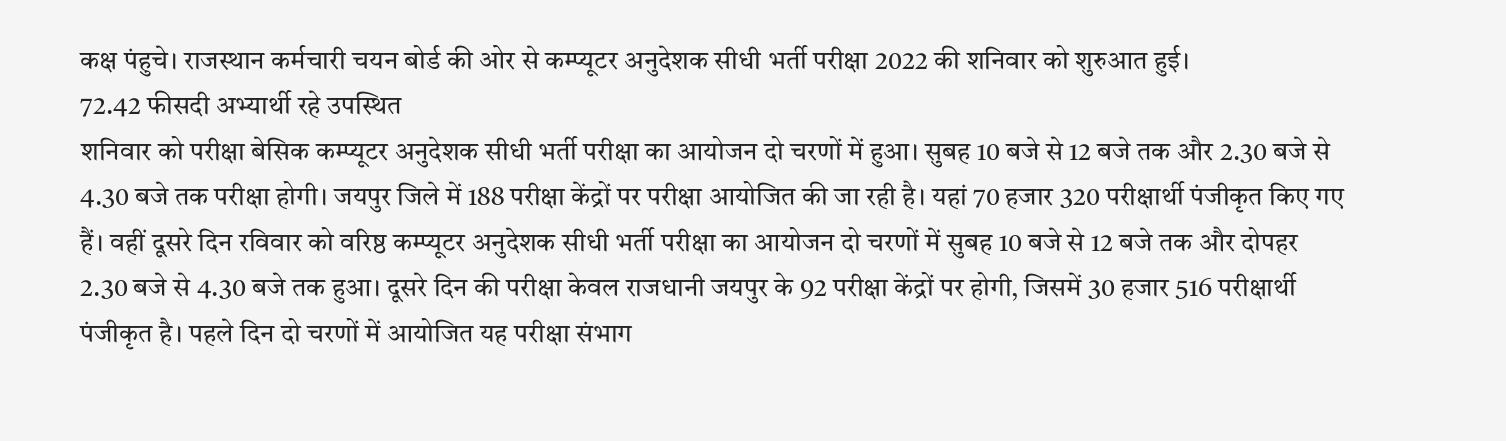कक्ष पंहुचे। राजस्थान कर्मचारी चयन बोर्ड की ओर से कम्प्यूटर अनुदेशक सीधी भर्ती परीक्षा 2022 की शनिवार को शुरुआत हुई।
72.42 फीसदी अभ्यार्थी रहे उपस्थित
शनिवार को परीक्षा बेसिक कम्प्यूटर अनुदेशक सीधी भर्ती परीक्षा का आयोजन दो चरणों में हुआ। सुबह 10 बजे से 12 बजे तक और 2.30 बजे से 4.30 बजे तक परीक्षा होगी। जयपुर जिले में 188 परीक्षा केंद्रों पर परीक्षा आयोजित की जा रही है। यहां 70 हजार 320 परीक्षार्थी पंजीकृत किए गए हैं। वहीं दूसरे दिन रविवार को वरिष्ठ कम्प्यूटर अनुदेशक सीधी भर्ती परीक्षा का आयोजन दो चरणों में सुबह 10 बजे से 12 बजे तक और दोपहर 2.30 बजे से 4.30 बजे तक हुआ। दूसरे दिन की परीक्षा केवल राजधानी जयपुर के 92 परीक्षा केंद्रों पर होगी, जिसमें 30 हजार 516 परीक्षार्थी पंजीकृत है। पहले दिन दो चरणों में आयोजित यह परीक्षा संभाग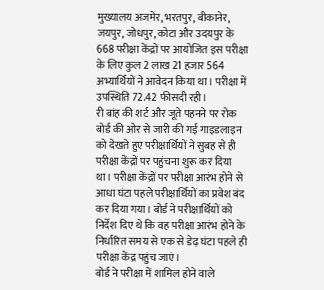मुख्यालय अजमेर, भरतपुर, बीकानेर, जयपुर, जोधपुर, कोटा और उदयपुर के 668 परीक्षा केंद्रों पर आयोजित इस परीक्षा के लिए कुल 2 लाख 21 हजार 564 अभ्यार्थियों ने आवेदन किया था। परीक्षा में उपस्थिति 72.42 फीसदी रही।
री बांह की शर्ट और जूते पहनने पर रोक
बोर्ड की ओर से जारी की गई गाइडलाइन को देखते हुए परीक्षार्थियों ने सुबह से ही परीक्षा केंद्रों पर पहुंचना शुरू कर दिया था। परीक्षा केंद्रों पर परीक्षा आरंभ होने से आधा घंटा पहले परीक्षार्थियों का प्रवेश बंद कर दिया गया। बोर्ड ने परीक्षार्थियों को निर्देश दिए थे कि वह परीक्षा आरंभ होने के निर्धारित समय से एक से डेढ़ घंटा पहले ही परीक्षा केंद्र पहुंच जाएं।
बोर्ड ने परीक्षा में शामिल होने वाले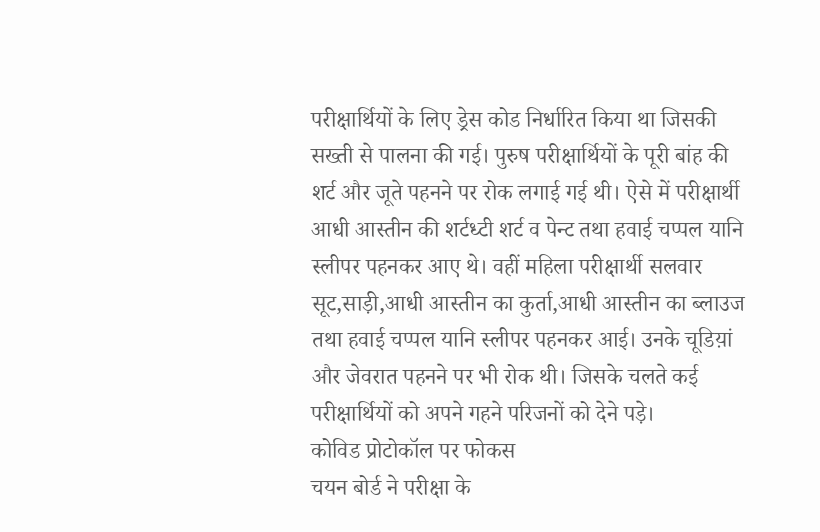परीक्षार्थियों के लिए ड्रेस कोड निर्धारित किया था जिसकी सख्ती से पालना की गई। पुरुष परीक्षार्थियों के पूरी बांह की शर्ट और जूते पहनने पर रोक लगाई गई थी। ऐसे में परीक्षार्थी आधी आस्तीन की शर्टध्टी शर्ट व पेन्ट तथा हवाई चप्पल यानि स्लीपर पहनकर आए थे। वहीं महिला परीक्षार्थी सलवार सूट,साड़ी,आधी आस्तीन का कुर्ता,आधी आस्तीन का ब्लाउज तथा हवाई चप्पल यानि स्लीपर पहनकर आई। उनके चूडिय़ां और जेवरात पहनने पर भी रोक थी। जिसके चलते कई परीक्षार्थियों को अपने गहने परिजनों को देने पड़े।
कोविड प्रोटोकॉल पर फोकस
चयन बोर्ड ने परीक्षा के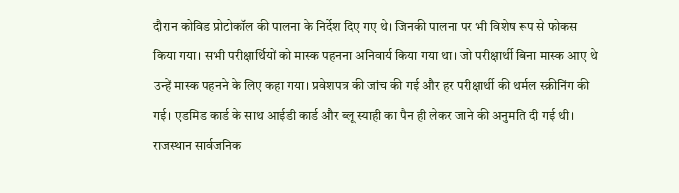दौरान कोविड प्रोटोकॉल की पालना के निर्देश दिए गए थे। जिनकी पालना पर भी विशेष रूप से फोकस किया गया। सभी परीक्षार्थियों को मास्क पहनना अनिवार्य किया गया था। जो परीक्षार्थी बिना मास्क आए थे उन्हें मास्क पहनने के लिए कहा गया। प्रवेशपत्र की जांच की गई और हर परीक्षार्थी की थर्मल स्क्रीनिंग की गई। एडमिड कार्ड के साथ आईडी कार्ड और ब्लू स्याही का पैन ही लेकर जाने की अनुमति दी गई थी।
राजस्थान सार्वजनिक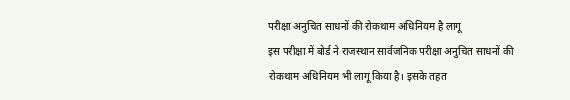परीक्षा अनुचित साधनों की रोकथाम अधिनियम है लागू
इस परीक्षा में बोर्ड ने राजस्थान सार्वजनिक परीक्षा अनुचित साधनों की रोकथाम अधिनियम भी लागू किया है। इसके तहत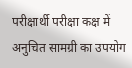परीक्षार्थी परीक्षा कक्ष में अनुचित सामग्री का उपयोग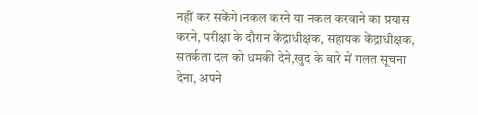नहीं कर सकेंगे।नकल करने या नकल करवाने का प्रयास करने, परीक्षा के दौरान केंद्राधीक्षक, सहायक केंद्राधीक्षक, सतर्कता दल को धमकी देने,खुद के बारे में गलत सूचना देना, अपने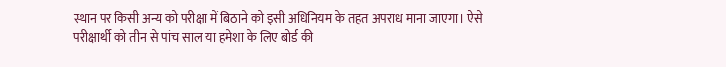स्थान पर किसी अन्य को परीक्षा में बिठाने को इसी अधिनियम के तहत अपराध माना जाएगा। ऐसे परीक्षार्थी को तीन से पांच साल या हमेशा के लिए बोर्ड की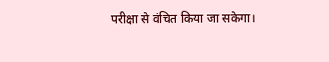परीक्षा से वंचित किया जा सकेगा।